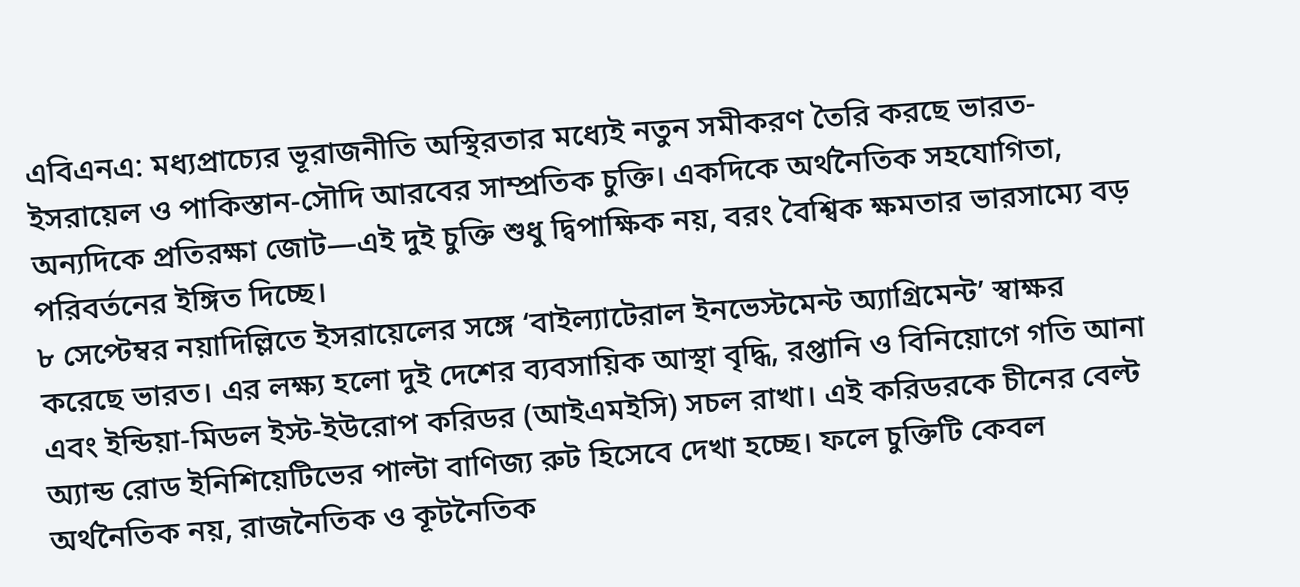এবিএনএ: মধ্যপ্রাচ্যের ভূরাজনীতি অস্থিরতার মধ্যেই নতুন সমীকরণ তৈরি করছে ভারত-ইসরায়েল ও পাকিস্তান-সৌদি আরবের সাম্প্রতিক চুক্তি। একদিকে অর্থনৈতিক সহযোগিতা, অন্যদিকে প্রতিরক্ষা জোট—এই দুই চুক্তি শুধু দ্বিপাক্ষিক নয়, বরং বৈশ্বিক ক্ষমতার ভারসাম্যে বড় পরিবর্তনের ইঙ্গিত দিচ্ছে।
৮ সেপ্টেম্বর নয়াদিল্লিতে ইসরায়েলের সঙ্গে ‘বাইল্যাটেরাল ইনভেস্টমেন্ট অ্যাগ্রিমেন্ট’ স্বাক্ষর করেছে ভারত। এর লক্ষ্য হলো দুই দেশের ব্যবসায়িক আস্থা বৃদ্ধি, রপ্তানি ও বিনিয়োগে গতি আনা এবং ইন্ডিয়া-মিডল ইস্ট-ইউরোপ করিডর (আইএমইসি) সচল রাখা। এই করিডরকে চীনের বেল্ট অ্যান্ড রোড ইনিশিয়েটিভের পাল্টা বাণিজ্য রুট হিসেবে দেখা হচ্ছে। ফলে চুক্তিটি কেবল অর্থনৈতিক নয়, রাজনৈতিক ও কূটনৈতিক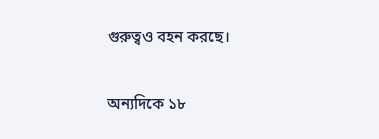গুরুত্বও বহন করছে।

অন্যদিকে ১৮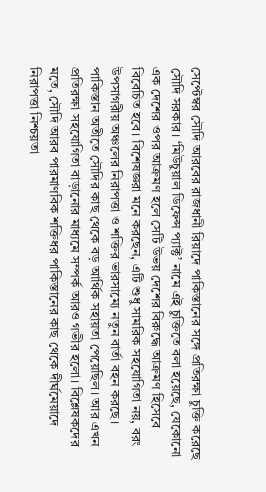সেপ্টেম্বর সৌদি আরবের রাজধানী রিয়াদে পাকিস্তানের সঙ্গে প্রতিরক্ষা চুক্তি করেছে সৌদি সরকার। ‘মিউচুয়াল ডিফেন্স প্যাক্ট’ নামে এই চুক্তিতে বলা হয়েছে, যেকোনো এক দেশের ওপর আক্রমণ হলে সেটি উভয় দেশের বিরুদ্ধে আক্রমণ হিসেবে বিবেচিত হবে। বিশেষজ্ঞরা মনে করছেন, এটি শুধু সামরিক সহযোগিতা নয়, বরং উপসাগরীয় অঞ্চলের নিরাপত্তা ও শক্তির ভারসাম্যে নতুন বার্তা বহন করছে।
পাকিস্তান অতীতে সৌদির কাছ থেকে বড় আর্থিক সহায়তা পেয়েছিল। আর এখন প্রতিরক্ষা সহযোগিতা বাড়ানোর মাধ্যমে সম্পর্ক আরও গভীর হলো। বিশ্লেষকদের মতে, সৌদি আরব পারমাণবিক শক্তিধর পাকিস্তানের কাছ থেকে দীর্ঘমেয়াদে নিরাপত্তা নিশ্চয়তা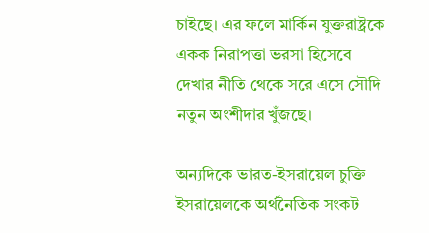চাইছে। এর ফলে মার্কিন যুক্তরাষ্ট্রকে একক নিরাপত্তা ভরসা হিসেবে দেখার নীতি থেকে সরে এসে সৌদি নতুন অংশীদার খুঁজছে।

অন্যদিকে ভারত-ইসরায়েল চুক্তি ইসরায়েলকে অর্থনৈতিক সংকট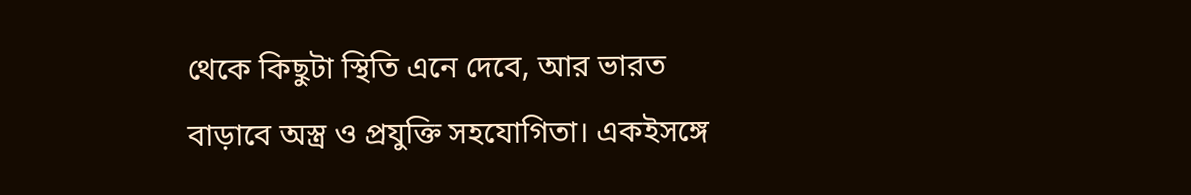থেকে কিছুটা স্থিতি এনে দেবে, আর ভারত বাড়াবে অস্ত্র ও প্রযুক্তি সহযোগিতা। একইসঙ্গে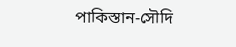পাকিস্তান-সৌদি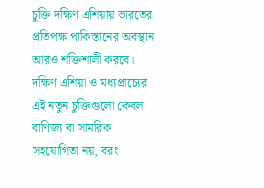চুক্তি দক্ষিণ এশিয়ায় ভারতের প্রতিপক্ষ পাকিস্তানের অবস্থান আরও শক্তিশালী করবে।
দক্ষিণ এশিয়া ও মধ্যপ্রাচ্যের এই নতুন চুক্তিগুলো কেবল বাণিজ্য বা সামরিক সহযোগিতা নয়, বরং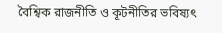বৈশ্বিক রাজনীতি ও কূটনীতির ভবিষ্যৎ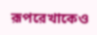রূপরেখাকেও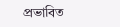প্রভাবিত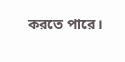করতে পারে।